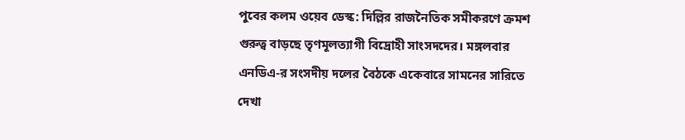পুবের কলম ওয়েব ডেস্ক: দিল্লির রাজনৈতিক সমীকরণে ক্রমশ গুরুত্ব বাড়ছে তৃণমূলত্যাগী বিদ্রোহী সাংসদদের। মঙ্গলবার এনডিএ-র সংসদীয় দলের বৈঠকে একেবারে সামনের সারিতে দেখা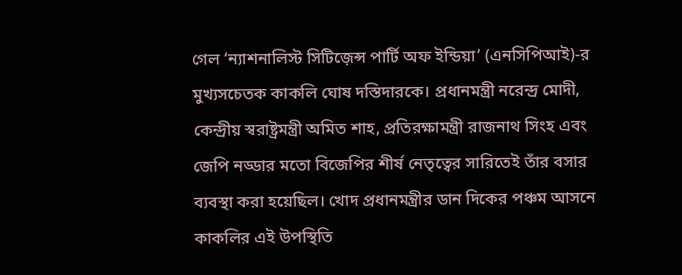গেল ‘ন্যাশনালিস্ট সিটিজ়েন্স পার্টি অফ ইন্ডিয়া’ (এনসিপিআই)-র মুখ্যসচেতক কাকলি ঘোষ দস্তিদারকে। প্রধানমন্ত্রী নরেন্দ্র মোদী, কেন্দ্রীয় স্বরাষ্ট্রমন্ত্রী অমিত শাহ, প্রতিরক্ষামন্ত্রী রাজনাথ সিংহ এবং জেপি নড্ডার মতো বিজেপির শীর্ষ নেতৃত্বের সারিতেই তাঁর বসার ব্যবস্থা করা হয়েছিল। খোদ প্রধানমন্ত্রীর ডান দিকের পঞ্চম আসনে কাকলির এই উপস্থিতি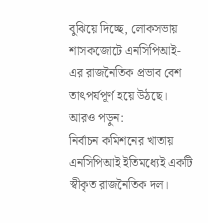বুঝিয়ে দিচ্ছে, লোকসভায় শাসকজোটে এনসিপিআই-এর রাজনৈতিক প্রভাব বেশ তাৎপর্যপূর্ণ হয়ে উঠছে।
আরও পড়ুন:
নির্বাচন কমিশনের খাতায় এনসিপিআই ইতিমধ্যেই একটি স্বীকৃত রাজনৈতিক দল।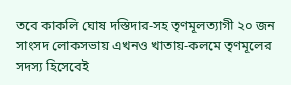তবে কাকলি ঘোষ দস্তিদার-সহ তৃণমূলত্যাগী ২০ জন সাংসদ লোকসভায় এখনও খাতায়-কলমে তৃণমূলের সদস্য হিসেবেই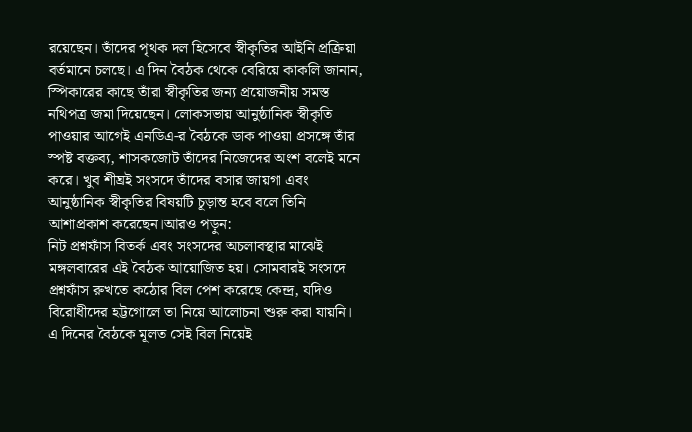রয়েছেন। তাঁদের পৃথক দল হিসেবে স্বীকৃতির আইনি প্রক্রিয়া বর্তমানে চলছে। এ দিন বৈঠক থেকে বেরিয়ে কাকলি জানান, স্পিকারের কাছে তাঁরা স্বীকৃতির জন্য প্রয়োজনীয় সমস্ত নথিপত্র জমা দিয়েছেন। লোকসভায় আনুষ্ঠানিক স্বীকৃতি পাওয়ার আগেই এনডিএ-র বৈঠকে ডাক পাওয়া প্রসঙ্গে তাঁর স্পষ্ট বক্তব্য, শাসকজোট তাঁদের নিজেদের অংশ বলেই মনে করে। খুব শীঘ্রই সংসদে তাঁদের বসার জায়গা এবং আনুষ্ঠানিক স্বীকৃতির বিষয়টি চূড়ান্ত হবে বলে তিনি আশাপ্রকাশ করেছেন।আরও পড়ুন:
নিট প্রশ্নফাঁস বিতর্ক এবং সংসদের অচলাবস্থার মাঝেই মঙ্গলবারের এই বৈঠক আয়োজিত হয়। সোমবারই সংসদে প্রশ্নফাঁস রুখতে কঠোর বিল পেশ করেছে কেন্দ্র, যদিও বিরোধীদের হট্টগোলে তা নিয়ে আলোচনা শুরু করা যায়নি। এ দিনের বৈঠকে মূলত সেই বিল নিয়েই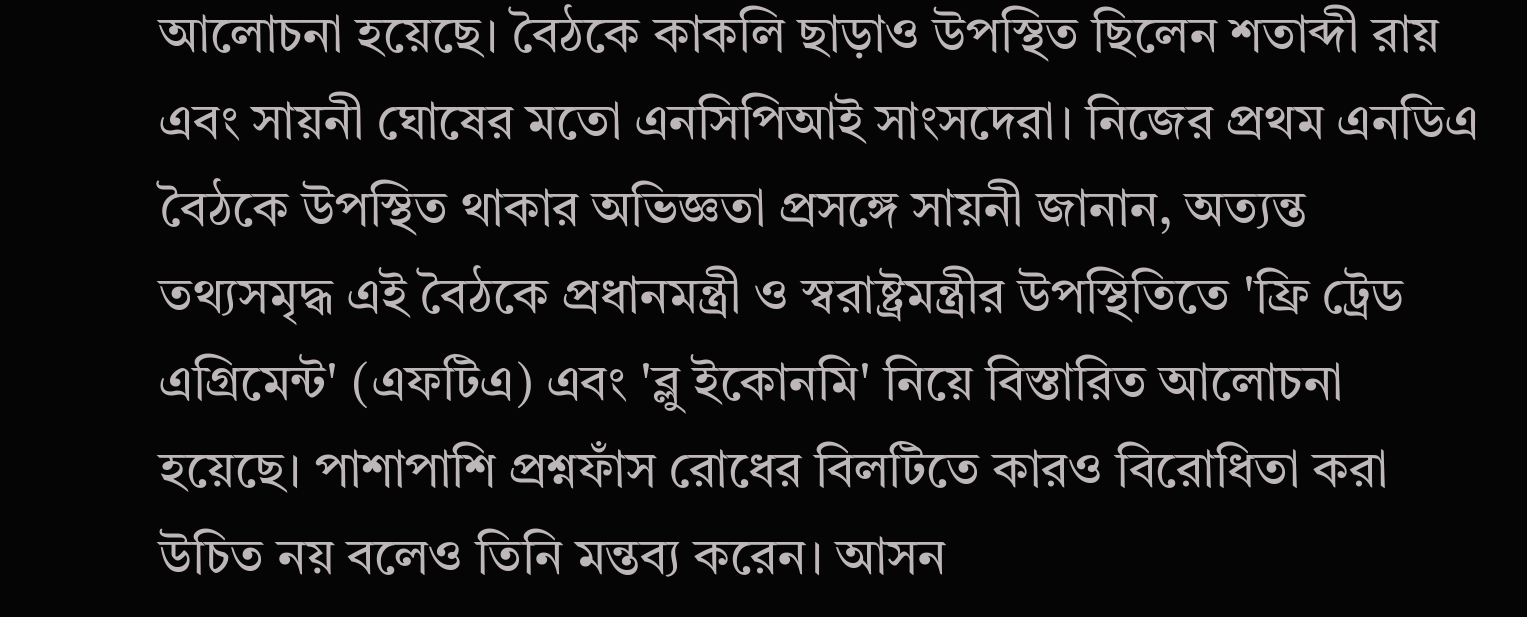আলোচনা হয়েছে। বৈঠকে কাকলি ছাড়াও উপস্থিত ছিলেন শতাব্দী রায় এবং সায়নী ঘোষের মতো এনসিপিআই সাংসদেরা। নিজের প্রথম এনডিএ বৈঠকে উপস্থিত থাকার অভিজ্ঞতা প্রসঙ্গে সায়নী জানান, অত্যন্ত তথ্যসমৃদ্ধ এই বৈঠকে প্রধানমন্ত্রী ও স্বরাষ্ট্রমন্ত্রীর উপস্থিতিতে 'ফ্রি ট্রেড এগ্রিমেন্ট' (এফটিএ) এবং 'ব্লু ইকোনমি' নিয়ে বিস্তারিত আলোচনা হয়েছে। পাশাপাশি প্রশ্নফাঁস রোধের বিলটিতে কারও বিরোধিতা করা উচিত নয় বলেও তিনি মন্তব্য করেন। আসন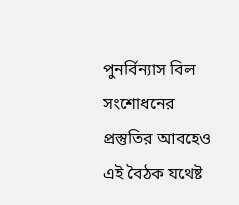পুনর্বিন্যাস বিল সংশোধনের প্রস্তুতির আবহেও এই বৈঠক যথেষ্ট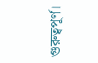গুরুত্বপূর্ণ।